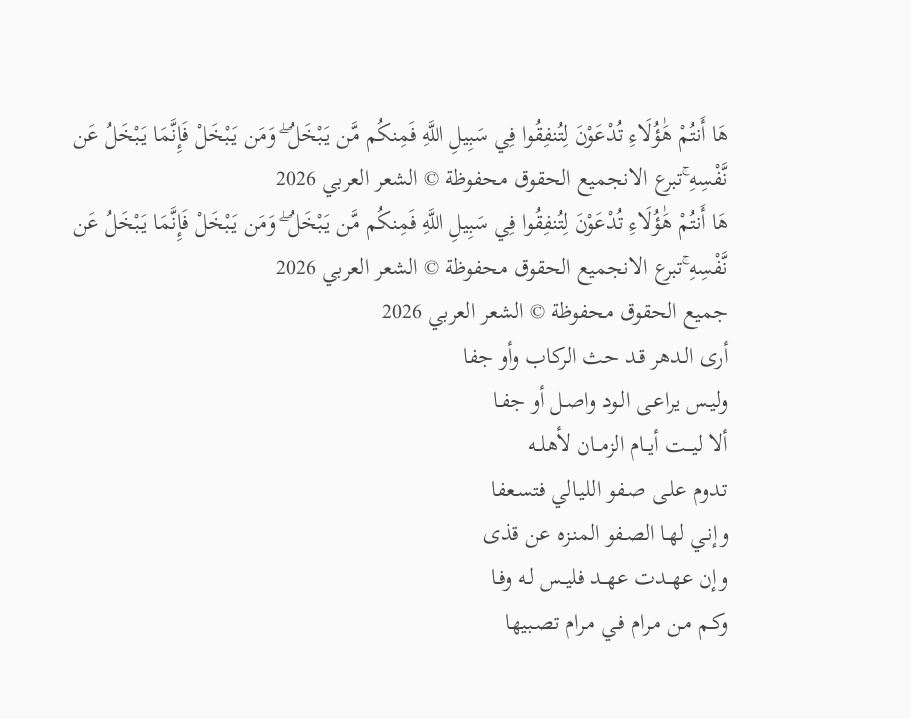هَا أَنتُمْ هَٰؤُلَاءِ تُدْعَوْنَ لِتُنفِقُوا فِي سَبِيلِ اللَّهِ فَمِنكُم مَّن يَبْخَلُ ۖ وَمَن يَبْخَلْ فَإِنَّمَا يَبْخَلُ عَن نَّفْسِهِ ۚتبرع الانجميع الحقوق محفوظة © الشعر العربي 2026
هَا أَنتُمْ هَٰؤُلَاءِ تُدْعَوْنَ لِتُنفِقُوا فِي سَبِيلِ اللَّهِ فَمِنكُم مَّن يَبْخَلُ ۖ وَمَن يَبْخَلْ فَإِنَّمَا يَبْخَلُ عَن نَّفْسِهِ ۚتبرع الانجميع الحقوق محفوظة © الشعر العربي 2026
جميع الحقوق محفوظة © الشعر العربي 2026
أرى الـدهر قـد حث الركاب وأو جفا
وليـس يراعـى الـود واصـل أو جفـا
ألا ليـــت أيــام الزمــان لأهلــه
تـدوم علـى صـفو الليـالي فتسـعفا
وإنـي لهـا الصـفو المنـزه عن قذى
وإن عهــدت عهــد فليــس لـه وفـا
وكـم مـن مـرام فـي مـرام تصـبيها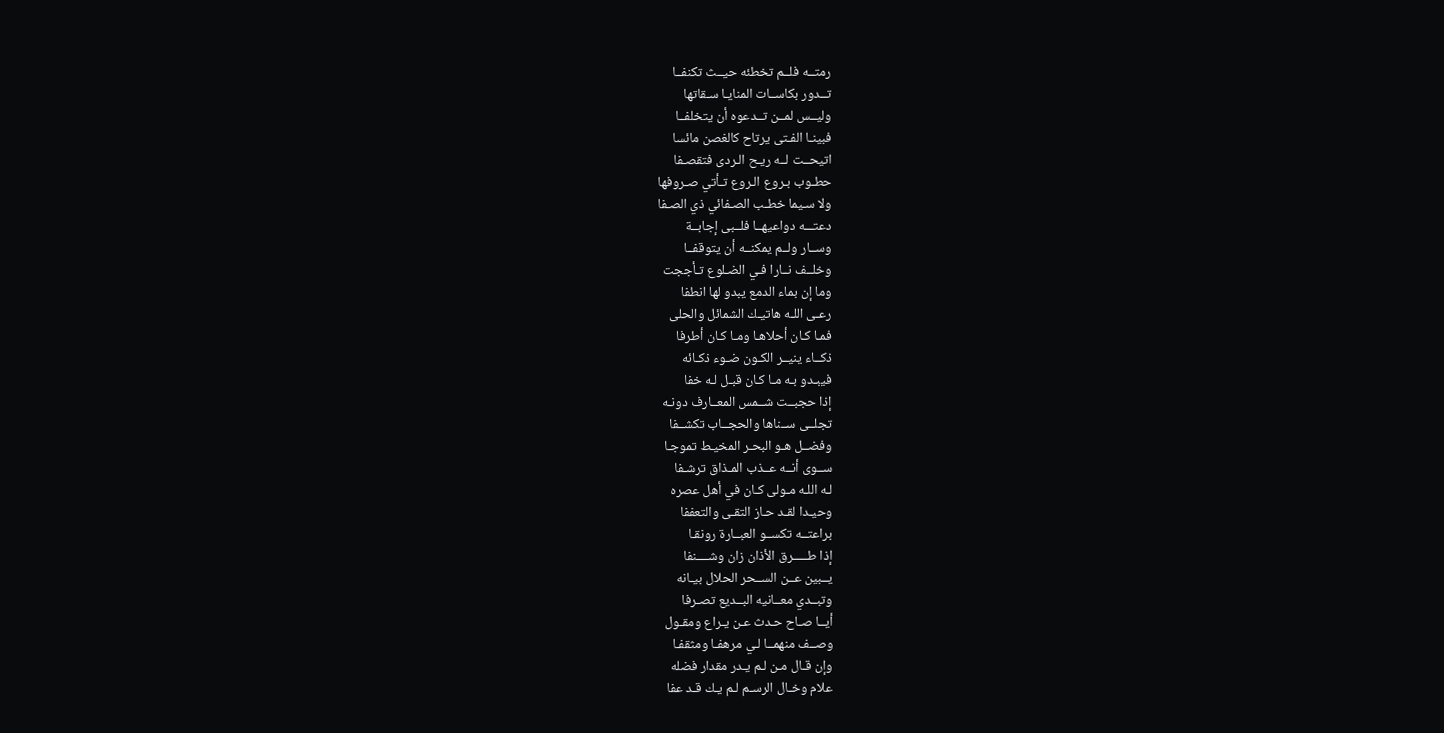رمتــه فلــم تخطئه حيــث تكنفــا
تــدور بكاســات المنايـا سـقاتها
وليــس لمــن تــدعوه أن يتخلفــا
فبينـا الفـتى يرتاح كالغصن مائسا
اتيحــت لــه ريـح الـردى فتقصـفا
حطـوب بـروع الـروع تـأتي صـروفها
ولا سـيما خطـب الصـفائي ذي الصـفا
دعتـــه دواعيهــا فلــبى إجابــة
وســار ولــم يمكنــه أن يتوقفــا
وخلــف نــارا فـي الضـلوع تـأججت
وما إن بماء الدمع يبدو لها انطفا
رعـى اللـه هاتيـك الشمائل والحلى
فمـا كـان أحلاهـا ومـا كـان أطرفا
ذكــاء ينيــر الكـون ضـوء ذكـائه
فيبـدو بـه مـا كـان قبـل لـه خفا
إذا حجبــت شــمس المعــارف دونـه
تجلــى ســناها والحجــاب تكشــفا
وفضــل هـو البحـر المخيـط تموجـا
ســوى أنــه عــذب المـذاق ترشـفا
لـه اللـه مـولى كـان في أهل عصره
وحيـدا لقـد حـاز التقـى والتعففا
براعتــه تكســو العبــارة رونقـا
إذا طـــــرق الأذان زان وشــــنفا
يــبين عــن الســحر الحلال بيـانه
وتبــدي معــانيه البــديع تصـرفا
أيــا صـاح حـدث عـن يـراع ومقـول
وصــف منهمــا لـي مرهفـا ومثقفـا
وإن قـال مـن لـم يـدر مقدار فضله
علام وخـال الرسـم لـم يـك قـد عفا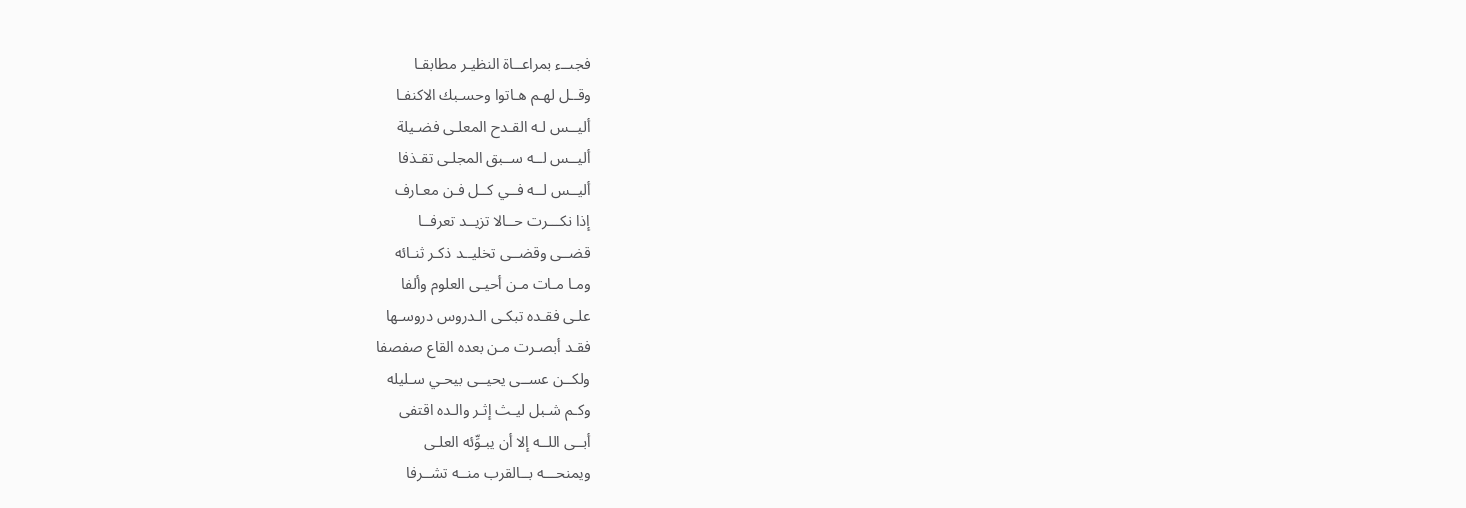فجىــء بمراعــاة النظيـر مطابقـا
وقــل لهـم هـاتوا وحسـبك الاكنفـا
أليــس لـه القـدح المعلـى فضـيلة
أليــس لــه ســبق المجلـى تقـذفا
أليــس لــه فــي كــل فـن معـارف
إذا نكـــرت حــالا تزيــد تعرفــا
قضــى وقضــى تخليــد ذكـر ثنـائه
ومـا مـات مـن أحيـى العلوم وألفا
علـى فقـده تبكـى الـدروس دروسـها
فقـد أبصـرت مـن بعده القاع صفصفا
ولكــن عســى يحيــى بيحـي سـليله
وكـم شـبل ليـث إثـر والـده اقتفى
أبــى اللــه إلا أن يبـوِّئه العلـى
ويمنحـــه بــالقرب منــه تشــرفا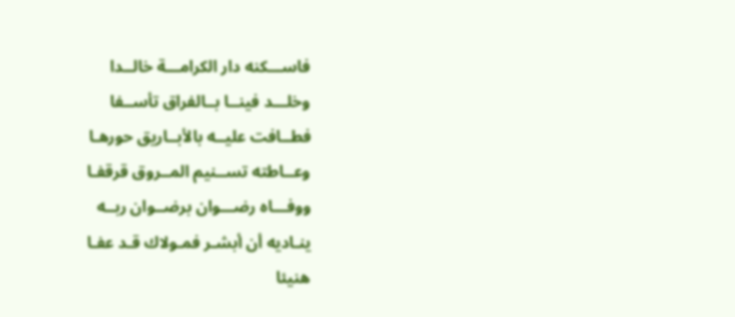فاســـكنه دار الكرامـــة خالــدا
وخلـــد فينــا بــالفراق تأســفا
فطــافت عليــه بالأبــاريق حورهـا
وعــاطته تســنيم المــروق قرقفـا
ووفـــاه رضـــوان برضــوان ربــه
ينـاديه أن أبشـر فمـولاك قـد عفـا
هنيئا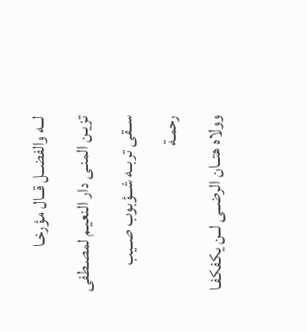لــه والفضــل قــال مؤرخـا
تزيـن المنـى دار النعيـم لمصـطفى
ســقى تربــه شــؤبوب صــيب رحمـة
وولاه هتــان الرضــى لــن يكفكفـا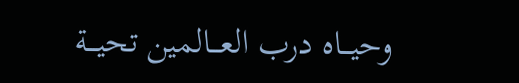وحيـــاه درب العـــالمين تحيـــة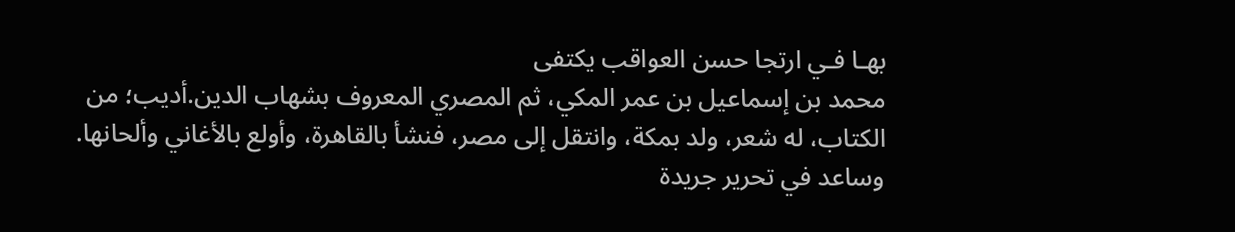بهـا فـي ارتجا حسن العواقب يكتفى
محمد بن إسماعيل بن عمر المكي، ثم المصري المعروف بشهاب الدين.أديب؛ من الكتاب، له شعر، ولد بمكة، وانتقل إلى مصر، فنشأ بالقاهرة، وأولع بالأغاني وألحانها. وساعد في تحرير جريدة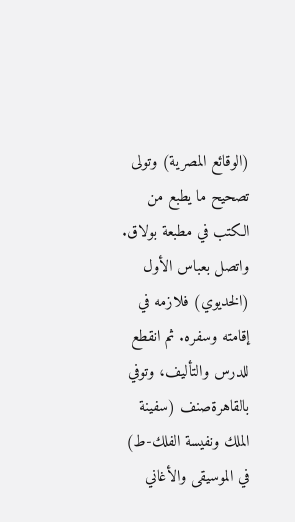(الوقائع المصرية) وتولى تصحيح ما يطبع من الكتب في مطبعة بولاق. واتصل بعباس الأول (الخديوي) فلازمه في إقامته وسفره. ثم انقطع للدرس والتأليف، وتوفي بالقاهرةصنف (سفينة الملك ونفيسة الفلك-ط) في الموسيقى والأغاني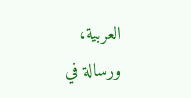العربية، ورسالة في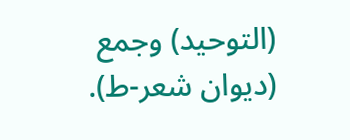(التوحيد) وجمع (ديوان شعر-ط).